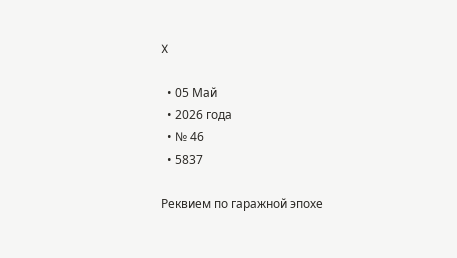X

  • 05 Май
  • 2026 года
  • № 46
  • 5837

Реквием по гаражной эпохе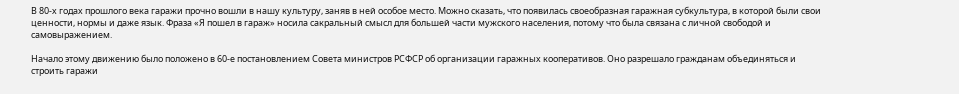В 80-х годах прошлого века гаражи прочно вошли в нашу культуру, заняв в ней особое место. Можно сказать, что появилась своеобразная гаражная субкультура, в которой были свои ценности, нормы и даже язык. Фраза «Я пошел в гараж» носила сакральный смысл для большей части мужского населения, потому что была связана с личной свободой и самовыражением.

Начало этому движению было положено в 60-е постановлением Совета министров РСФСР об организации гаражных кооперативов. Оно разрешало гражданам объединяться и строить гаражи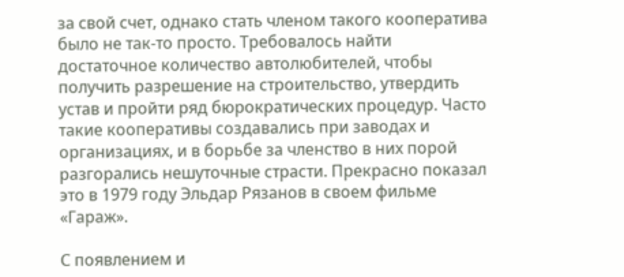за свой счет, однако стать членом такого кооператива было не так-то просто. Требовалось найти достаточное количество автолюбителей, чтобы получить разрешение на строительство, утвердить устав и пройти ряд бюрократических процедур. Часто такие кооперативы создавались при заводах и организациях, и в борьбе за членство в них порой разгорались нешуточные страсти. Прекрасно показал это в 1979 году Эльдар Рязанов в своем фильме «Гараж».

С появлением и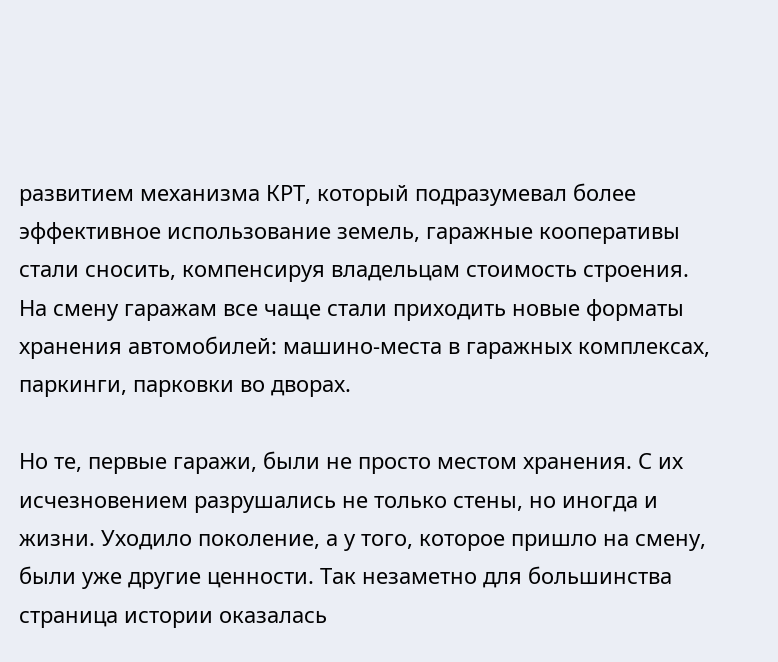развитием механизма КРТ, который подразумевал более эффективное использование земель, гаражные кооперативы стали сносить, компенсируя владельцам стоимость строения. На смену гаражам все чаще стали приходить новые форматы хранения автомобилей: машино-места в гаражных комплексах, паркинги, парковки во дворах.

Но те, первые гаражи, были не просто местом хранения. С их исчезновением разрушались не только стены, но иногда и жизни. Уходило поколение, а у того, которое пришло на смену, были уже другие ценности. Так незаметно для большинства страница истории оказалась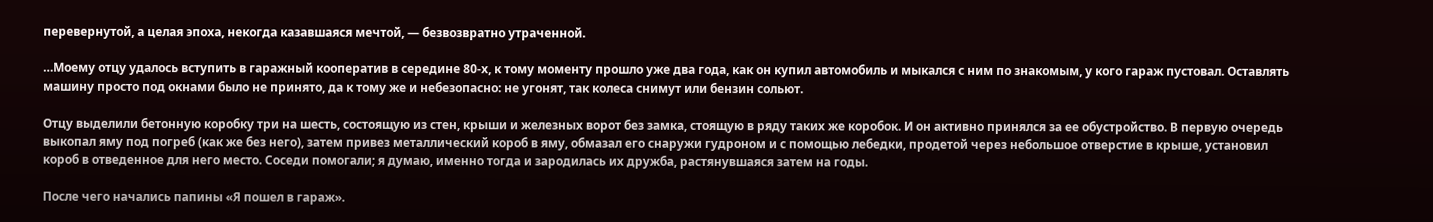перевернутой, а целая эпоха, некогда казавшаяся мечтой, — безвозвратно утраченной.

…Моему отцу удалось вступить в гаражный кооператив в середине 80-х, к тому моменту прошло уже два года, как он купил автомобиль и мыкался с ним по знакомым, у кого гараж пустовал. Оставлять машину просто под окнами было не принято, да к тому же и небезопасно: не угонят, так колеса снимут или бензин сольют.

Отцу выделили бетонную коробку три на шесть, состоящую из стен, крыши и железных ворот без замка, стоящую в ряду таких же коробок. И он активно принялся за ее обустройство. В первую очередь выкопал яму под погреб (как же без него), затем привез металлический короб в яму, обмазал его снаружи гудроном и с помощью лебедки, продетой через небольшое отверстие в крыше, установил короб в отведенное для него место. Соседи помогали; я думаю, именно тогда и зародилась их дружба, растянувшаяся затем на годы.

После чего начались папины «Я пошел в гараж».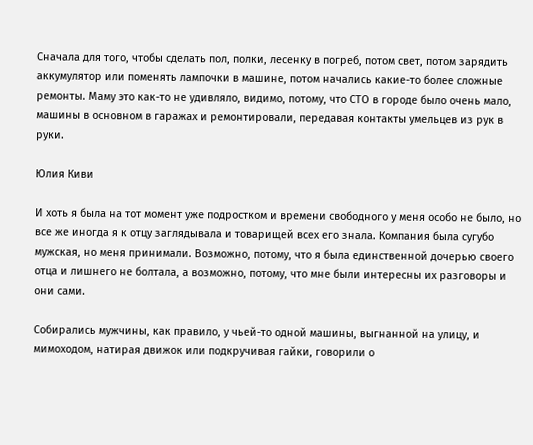Сначала для того, чтобы сделать пол, полки, лесенку в погреб, потом свет, потом зарядить аккумулятор или поменять лампочки в машине, потом начались какие-то более сложные ремонты. Маму это как-то не удивляло, видимо, потому, что СТО в городе было очень мало, машины в основном в гаражах и ремонтировали, передавая контакты умельцев из рук в руки.

Юлия Киви

И хоть я была на тот момент уже подростком и времени свободного у меня особо не было, но все же иногда я к отцу заглядывала и товарищей всех его знала. Компания была сугубо мужская, но меня принимали. Возможно, потому, что я была единственной дочерью своего отца и лишнего не болтала, а возможно, потому, что мне были интересны их разговоры и они сами.

Собирались мужчины, как правило, у чьей-то одной машины, выгнанной на улицу, и мимоходом, натирая движок или подкручивая гайки, говорили о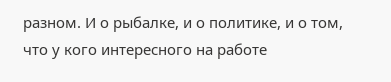разном. И о рыбалке, и о политике, и о том, что у кого интересного на работе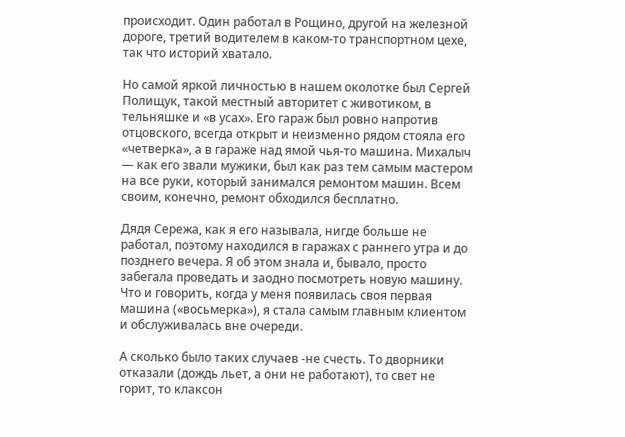происходит. Один работал в Рощино, другой на железной дороге, третий водителем в каком-то транспортном цехе, так что историй хватало.

Но самой яркой личностью в нашем околотке был Сергей Полищук, такой местный авторитет с животиком, в тельняшке и «в усах». Eго гараж был ровно напротив отцовского, всегда открыт и неизменно рядом стояла его «четверка», а в гараже над ямой чья-то машина. Михалыч — как его звали мужики, был как раз тем самым мастером на все руки, который занимался ремонтом машин. Всем своим, конечно, ремонт обходился бесплатно.

Дядя Сережа, как я его называла, нигде больше не работал, поэтому находился в гаражах с раннего утра и до позднего вечера. Я об этом знала и, бывало, просто забегала проведать и заодно посмотреть новую машину. Что и говорить, когда у меня появилась своя первая машина («восьмерка»), я стала самым главным клиентом и обслуживалась вне очереди.

А сколько было таких случаев -не счесть. То дворники отказали (дождь льет, а они не работают), то свет не горит, то клаксон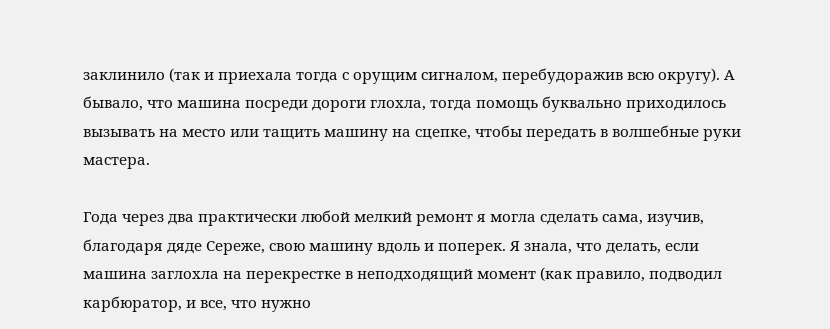заклинило (так и приехала тогда с орущим сигналом, перебудоражив всю округу). А бывало, что машина посреди дороги глохла, тогда помощь буквально приходилось вызывать на место или тащить машину на сцепке, чтобы передать в волшебные руки мастера.

Года через два практически любой мелкий ремонт я могла сделать сама, изучив, благодаря дяде Сереже, свою машину вдоль и поперек. Я знала, что делать, если машина заглохла на перекрестке в неподходящий момент (как правило, подводил карбюратор, и все, что нужно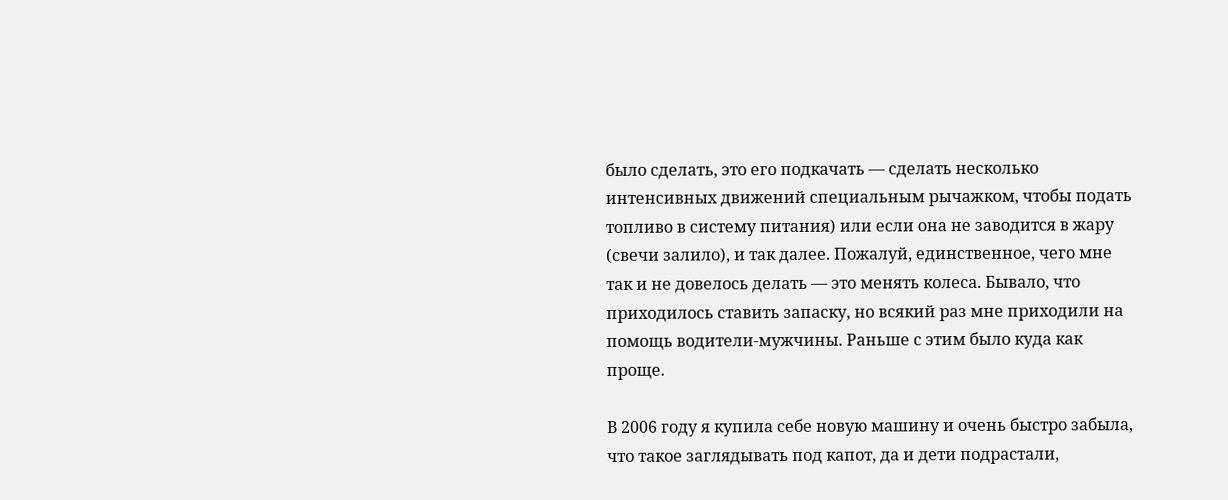было сделать, это его подкачать — сделать несколько интенсивных движений специальным рычажком, чтобы подать топливо в систему питания) или если она не заводится в жару (свечи залило), и так далее. Пожалуй, единственное, чего мне так и не довелось делать — это менять колеса. Бывало, что приходилось ставить запаску, но всякий раз мне приходили на помощь водители-мужчины. Раньше с этим было куда как проще.

В 2006 году я купила себе новую машину и очень быстро забыла, что такое заглядывать под капот, да и дети подрастали,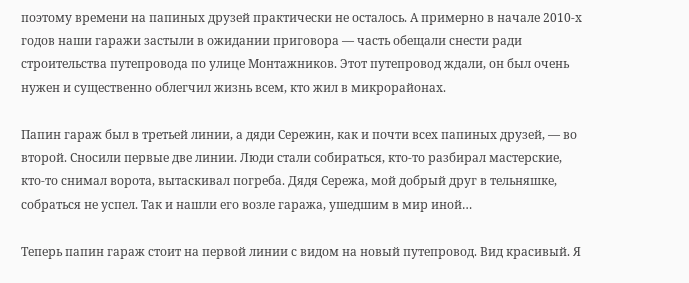поэтому времени на папиных друзей практически не осталось. А примерно в начале 2010-х годов наши гаражи застыли в ожидании приговора — часть обещали снести ради строительства путепровода по улице Монтажников. Этот путепровод ждали, он был очень нужен и существенно облегчил жизнь всем, кто жил в микрорайонах.

Папин гараж был в третьей линии, а дяди Сережин, как и почти всех папиных друзей, — во второй. Сносили первые две линии. Люди стали собираться, кто-то разбирал мастерские, кто-то снимал ворота, вытаскивал погреба. Дядя Сережа, мой добрый друг в тельняшке, собраться не успел. Так и нашли его возле гаража, ушедшим в мир иной…

Теперь папин гараж стоит на первой линии с видом на новый путепровод. Вид красивый. Я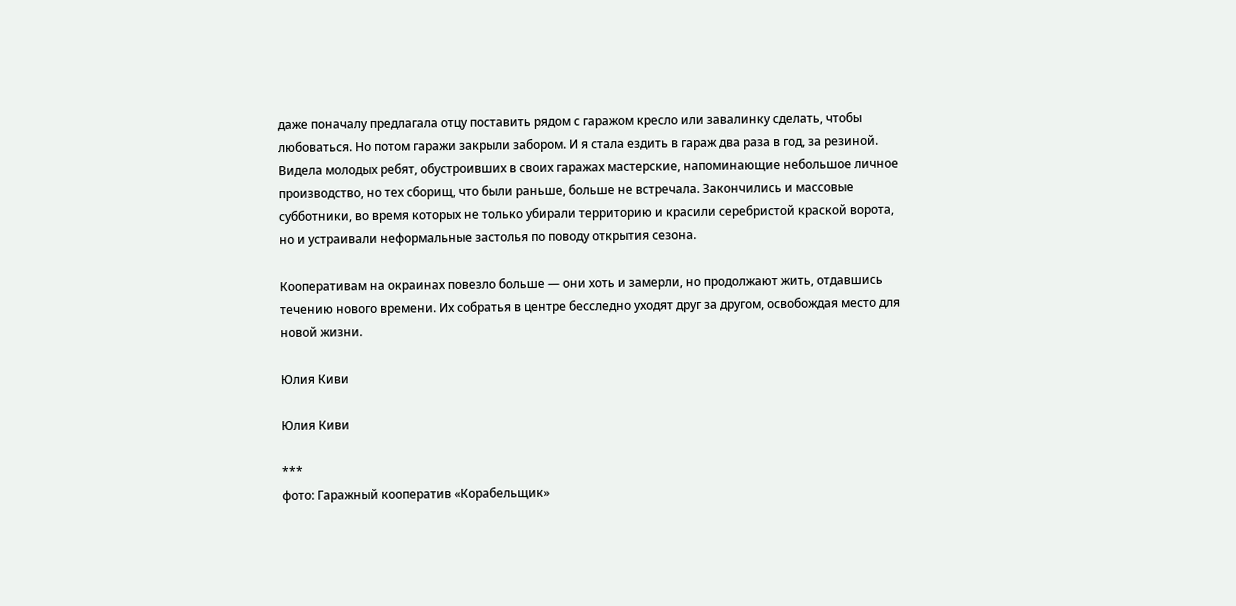даже поначалу предлагала отцу поставить рядом с гаражом кресло или завалинку сделать, чтобы любоваться. Но потом гаражи закрыли забором. И я стала ездить в гараж два раза в год, за резиной. Видела молодых ребят, обустроивших в своих гаражах мастерские, напоминающие небольшое личное производство, но тех сборищ, что были раньше, больше не встречала. Закончились и массовые субботники, во время которых не только убирали территорию и красили серебристой краской ворота, но и устраивали неформальные застолья по поводу открытия сезона.

Кооперативам на окраинах повезло больше — они хоть и замерли, но продолжают жить, отдавшись течению нового времени. Их собратья в центре бесследно уходят друг за другом, освобождая место для новой жизни.

Юлия Киви

Юлия Киви

***
фото: Гаражный кооператив «Корабельщик»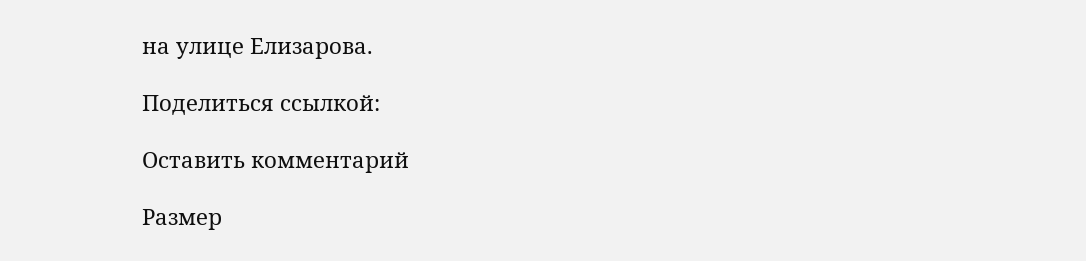на улице Елизарова.

Поделиться ссылкой:

Оставить комментарий

Размер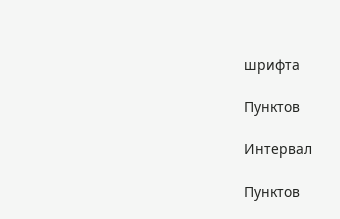шрифта

Пунктов

Интервал

Пунктов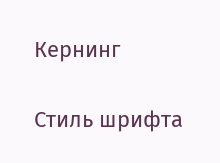Кернинг

Стиль шрифта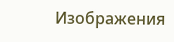Изображения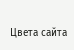Цвета сайта